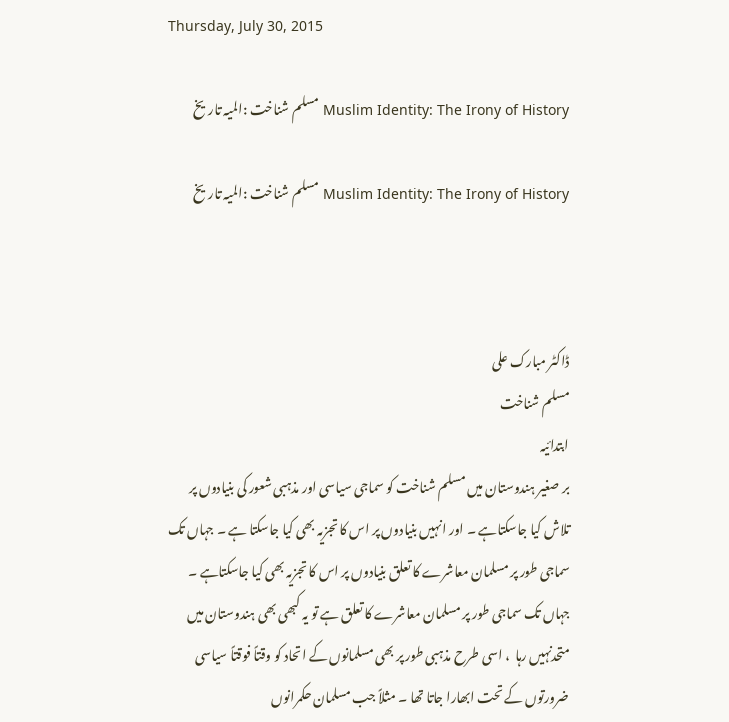Thursday, July 30, 2015

Muslim Identity: The Irony of History مسلم شناخت :المیہ تاریخ

Muslim Identity: The Irony of History مسلم شناخت :المیہ تاریخ



ڈاکٹر مبارک علی
مسلم شناخت
ابتدائیہ
بر صغیر ہندوستان میں مسلم شناخت کو سماجی سیاسی اور مذہبی شعور کی بنیادوں پر تلاش کیا جاسکتاہے ۔ اور انہیں بنیادوں پر اس کا تجزیہ بھی کیا جاسکتا ہے ۔ جہاں تک سماجی طور پر مسلمان معاشرے کا تعلق بنیادوں پر اس کا تجزیہ بھی کیا جاسکتاہے ۔ جہاں تک سماجی طور پر مسلمان معاشرے کا تعلق ہے تو یہ کبھی بھی ہندوستان میں متحدنہیں رہا  ، اسی طرح مذہبی طور پر بھی مسلمانوں کے اتحاد کو وقتاً فوقتاً سیاسی ضرورتوں کے تحت ابھارا جاتا تھا ۔ مثلاً جب مسلمان حکمرانوں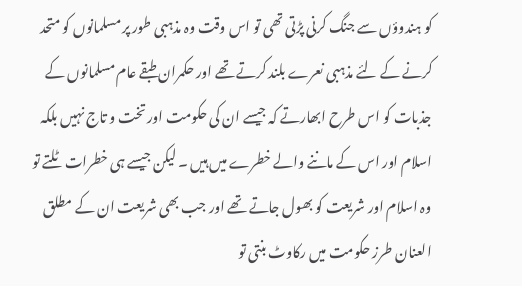کو ہندوؤں سے جنگ کرنی پڑتی تھی تو اس وقت وہ مذہبی طور پر مسلمانوں کو متحد کرنے کے لئے مذہبی نعرے بلند کرتے تھے اور حکمران طبقے عام مسلمانوں کے جذبات کو اس طرح ابھارتے کہ جیسے ان کی حکومت اور تخت و تاج نہیں بلکہ اسلام اور اس کے ماننے والے خطرے میں ہیں ۔ لیکن جیسے ہی خطرات ٹلتے تو وہ اسلام اور شریعت کو بھول جاتے تھے اور جب بھی شریعت ان کے مطلق العنان طرز حکومت میں رکاوٹ بنتی تو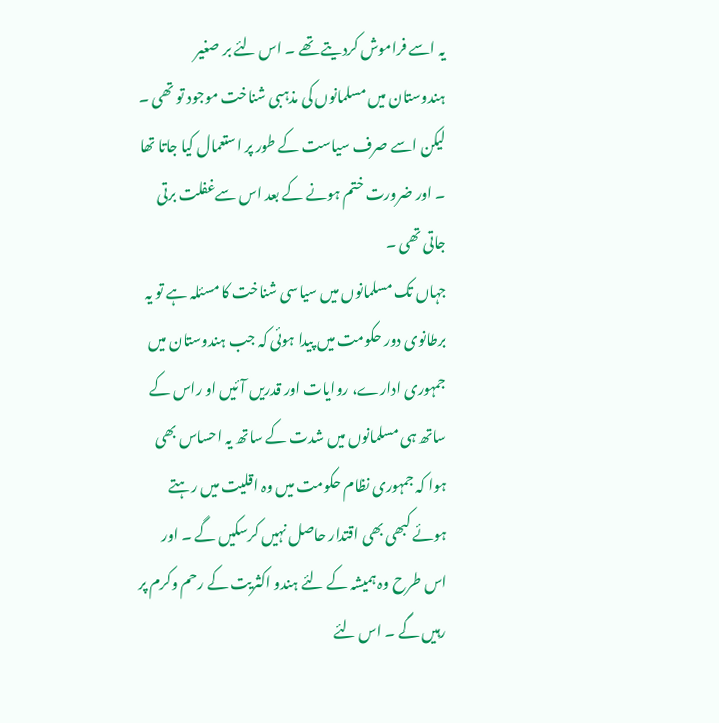یہ اسے فراموش کردیتے تھے ۔ اس لئے بر صغیر ہندوستان میں مسلمانوں کی مذہبی شناخت موجود تو تھی ۔ لیکن اسے صرف سیاست کے طور پر استعمال کیا جاتا تھا ۔ اور ضرورت ختم ہونے کے بعد اس سےغفلت برتی جاتی تھی ۔
جہاں تک مسلمانوں میں سیاسی شناخت کا مسئلہ ہے تو یہ برطانوی دور حکومت میں پیدا ہوئی کہ جب ہندوستان میں جمہوری ادارے، روایات اور قدریں آئیں او راس کے ساتھ ہی مسلمانوں میں شدت کے ساتھ یہ احساس بھی ہوا کہ جمہوری نظام حکومت میں وہ اقلیت میں رہتے ہوئے کبھی بھی اقتدار حاصل نہیں کرسکیں گے ۔ اور اس طرح وہ ہمیشہ کے لئے ہندو اکثریت کے رحم وکرم پر رہیں گے ۔ اس لئے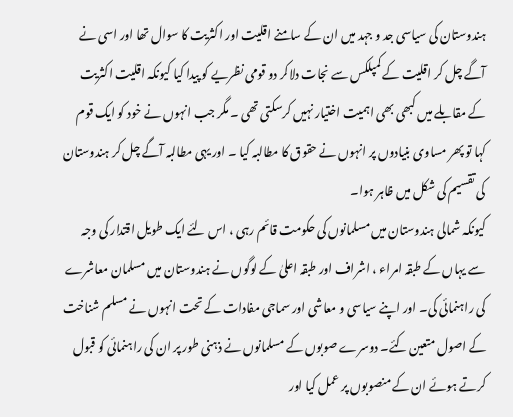ہندوستان کی سیاسی جد و جہد میں ان کے سامنے اقلیت اور اکثریت کا سوال تھا اور اسی نے آگے چل کر اقلیت کے کمپلکس سے نجات دلاکر دو قومی نظریے کو پیدا کیا کیونکہ اقلیت اکثریت کے مقابلے میں کبھی بھی اہمیت اختیار نہیں کرسکتی تھی ۔ مگر جب انہوں نے خود کو ایک قوم کہا تو پھر مساوی بنیادوں پر انہوں نے حقوق کا مطالبہ کیا ۔ اور یہی مطالبہ آگے چل کر ہندوستان کی تقسیم کی شکل میں ظاہر ہوا۔
کیونکہ شمالی ہندوستان میں مسلمانوں کی حکومت قائم رہی ، اس لئے ایک طویل اقتدار کی وجہ سے یہاں کے طبقہ امراء ، اشراف اور طبقہ اعلیٰ کے لوگوں نے ہندوستان میں مسلمان معاشرے کی راہنمائی کی۔ اور اپنے سیاسی و معاشی اور سماجی مفادات کے تحت انہوں نے مسلم شناخت کے اصول متعین کئے۔ دوسرے صوبوں کے مسلمانوں نے ذہنی طور پر ان کی راہنمائی کو قبول کرتے ہوئے ان کے منصوبوں پر عمل کیا اور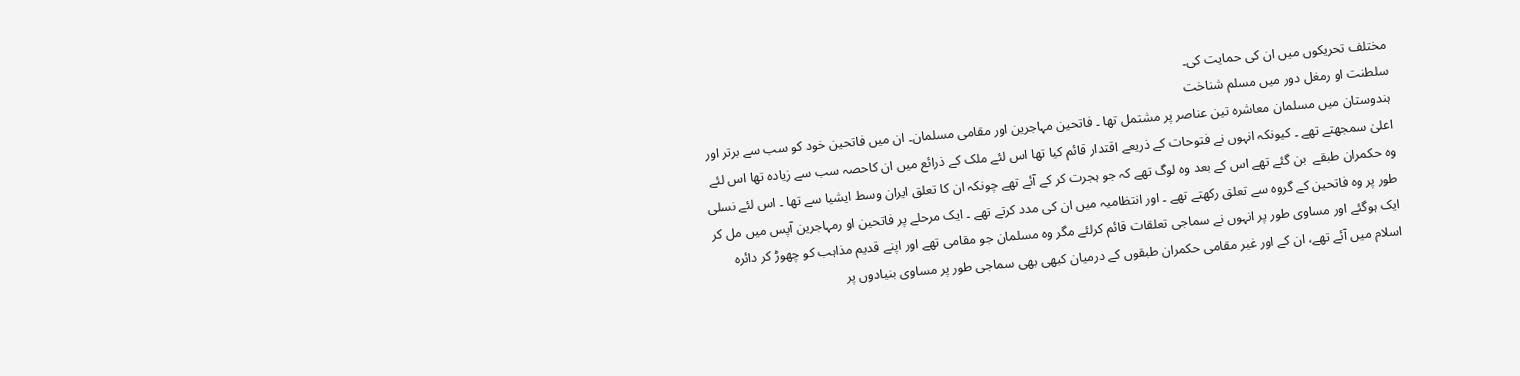مختلف تحریکوں میں ان کی حمایت کی۔
سلطنت او رمغل دور میں مسلم شناخت
ہندوستان میں مسلمان معاشرہ تین عناصر پر مشتمل تھا ۔ فاتحین مہاجرین اور مقامی مسلمان۔ ان میں فاتحین خود کو سب سے برتر اور اعلیٰ سمجھتے تھے ۔ کیونکہ انہوں نے فتوحات کے ذریعے اقتدار قائم کیا تھا اس لئے ملک کے ذرائع میں ان کاحصہ سب سے زیادہ تھا اس لئے وہ حکمران طبقے  بن گئے تھے اس کے بعد وہ لوگ تھے کہ جو ہجرت کر کے آئے تھے چونکہ ان کا تعلق ایران وسط ایشیا سے تھا ۔ اس لئے نسلی طور پر وہ فاتحین کے گروہ سے تعلق رکھتے تھے ۔ اور انتظامیہ میں ان کی مدد کرتے تھے ۔ ایک مرحلے پر فاتحین او رمہاجرین آپس میں مل کر ایک ہوگئے اور مساوی طور پر انہوں نے سماجی تعلقات قائم کرلئے مگر وہ مسلمان جو مقامی تھے اور اپنے قدیم مذاہب کو چھوڑ کر دائرہ اسلام میں آئے تھے، ان کے اور غیر مقامی حکمران طبقوں کے درمیان کبھی بھی سماجی طور پر مساوی بنیادوں پر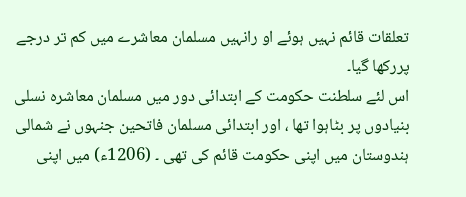تعلقات قائم نہیں ہوئے او رانہیں مسلمان معاشرے میں کم تر درجے پررکھا گیا۔
اس لئے سلطنت حکومت کے ابتدائی دور میں مسلمان معاشرہ نسلی بنیادوں پر بٹاہوا تھا ، اور ابتدائی مسلمان فاتحین جنہوں نے شمالی ہندوستان میں اپنی حکومت قائم کی تھی ۔ (1206ء) میں اپنی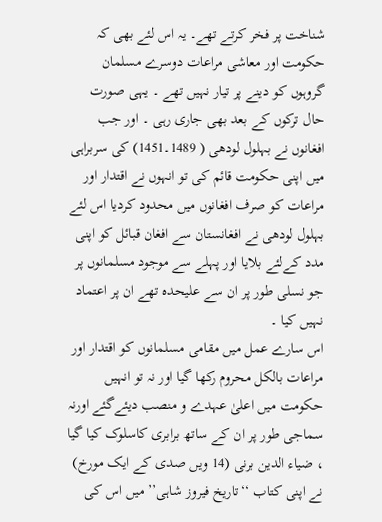شناخت پر فخر کرتے تھے۔ یہ اس لئے بھی کہ حکومت اور معاشی مراعات دوسرے مسلمان گروہوں کو دینے پر تیار نہیں تھے ۔ یہی صورت حال ترکوں کے بعد بھی جاری رہی ۔ اور جب افغانوں نے بہلول لودھی ( 1489۔1451) کی سربراہی میں اپنی حکومت قائم کی تو انہوں نے اقتدار اور مراعات کو صرف افغانوں میں محدود کردیا اس لئے بہلول لودھی نے افغانستان سے افغان قبائل کو اپنی مدد کےلئے بلایا اور پہلے سے موجود مسلمانوں پر جو نسلی طور پر ان سے علیحدہ تھے ان پر اعتماد نہیں کیا ۔
اس سارے عمل میں مقامی مسلمانوں کو اقتدار اور مراعات بالکل محروم رکھا گیا اور نہ تو انہیں حکومت میں اعلیٰ عہدے و منصب دیئےگئے اورنہ سماجی طور پر ان کے ساتھ برابری کاسلوک کیا گیا ، ضیاء الدین برنی (14 ویں صدی کے ایک مورخ) نے اپنی کتاب ‘‘تاریخ فیروز شاہی’’ میں اس کی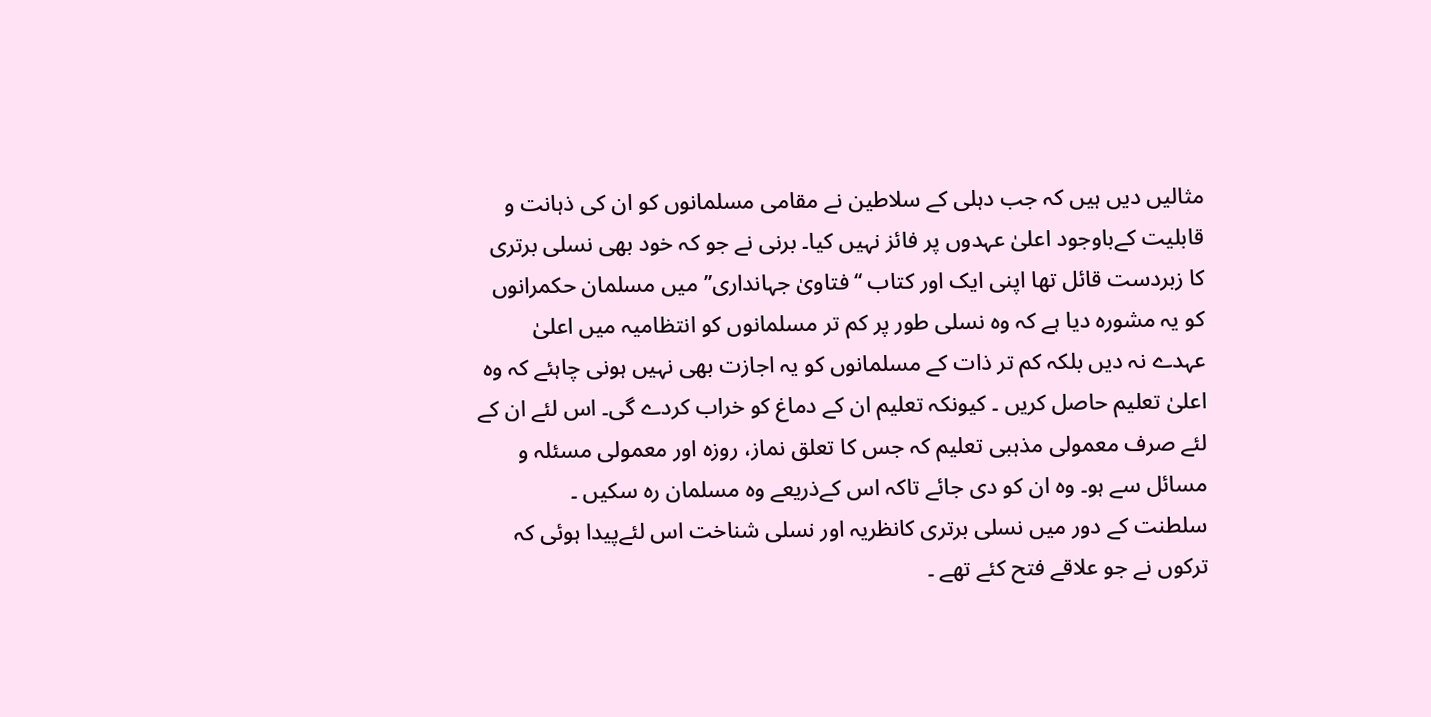مثالیں دیں ہیں کہ جب دہلی کے سلاطین نے مقامی مسلمانوں کو ان کی ذہانت و قابلیت کےباوجود اعلیٰ عہدوں پر فائز نہیں کیا۔ برنی نے جو کہ خود بھی نسلی برتری کا زبردست قائل تھا اپنی ایک اور کتاب ‘‘فتاویٰ جہانداری’’ میں مسلمان حکمرانوں کو یہ مشورہ دیا ہے کہ وہ نسلی طور پر کم تر مسلمانوں کو انتظامیہ میں اعلیٰ عہدے نہ دیں بلکہ کم تر ذات کے مسلمانوں کو یہ اجازت بھی نہیں ہونی چاہئے کہ وہ اعلیٰ تعلیم حاصل کریں ۔ کیونکہ تعلیم ان کے دماغ کو خراب کردے گی۔ اس لئے ان کے لئے صرف معمولی مذہبی تعلیم کہ جس کا تعلق نماز، روزہ اور معمولی مسئلہ و مسائل سے ہو۔ وہ ان کو دی جائے تاکہ اس کےذریعے وہ مسلمان رہ سکیں ۔
سلطنت کے دور میں نسلی برتری کانظریہ اور نسلی شناخت اس لئےپیدا ہوئی کہ ترکوں نے جو علاقے فتح کئے تھے ۔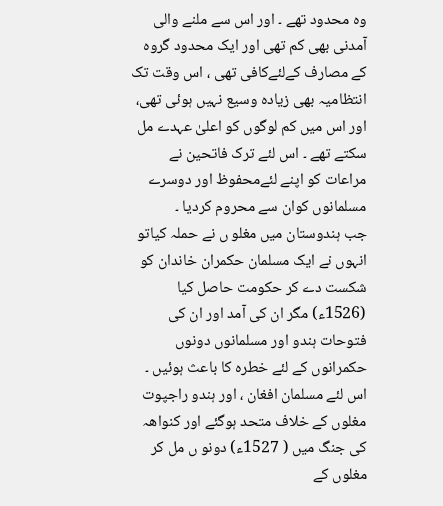وہ محدود تھے ۔ اور اس سے ملنے والی آمدنی بھی کم تھی اور ایک محدود گروہ کے مصارف کےلئےکافی تھی ، اس وقت تک انتظامیہ بھی زیادہ وسیع نہیں ہوئی تھی، اور اس میں کم لوگوں کو اعلیٰ عہدے مل سکتے تھے ۔ اس لئے ترک فاتحین نے مراعات کو اپنے لئےمحفوظ اور دوسرے مسلمانوں کوان سے محروم کردیا ۔
جب ہندوستان میں مغلو ں نے حملہ کیاتو انہوں نے ایک مسلمان حکمران خاندان کو شکست دے کر حکومت حاصل کیا (1526ء) مگر ان کی آمد اور ان کی فتوحات ہندو اور مسلمانوں دونوں حکمرانوں کے لئے خطرہ کا باعث ہوئیں ۔ اس لئے مسلمان افغان ، اور ہندو راجپوت مغلوں کے خلاف متحد ہوگئے اور کنواھہ کی جنگ میں ( 1527ء) دونو ں مل کر مغلوں کے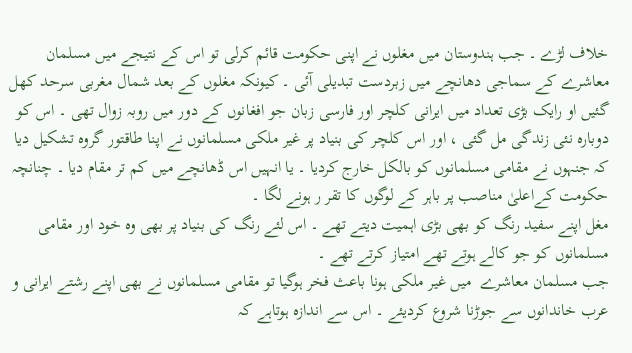خلاف لڑے ۔ جب ہندوستان میں مغلوں نے اپنی حکومت قائم کرلی تو اس کے نتیجے میں مسلمان معاشرے کے سماجی دھانچے میں زبردست تبدیلی آئی ۔ کیونکہ مغلوں کے بعد شمال مغربی سرحد کھل گئیں او رایک بڑی تعداد میں ایرانی کلچر اور فارسی زبان جو افغانوں کے دور میں روبہ زوال تھی ۔ اس کو دوبارہ نئی زندگی مل گئی ، اور اس کلچر کی بنیاد پر غیر ملکی مسلمانوں نے اپنا طاقتور گروہ تشکیل دیا کہ جنہوں نے مقامی مسلمانوں کو بالکل خارج کردیا ۔ یا انہیں اس ڈھانچے میں کم تر مقام دیا ۔ چنانچہ حکومت کےاعلیٰ مناصب پر باہر کے لوگوں کا تقر ر ہونے لگا ۔
مغل اپنے سفید رنگ کو بھی بڑی اہمیت دیتے تھے ۔ اس لئے رنگ کی بنیاد پر بھی وہ خود اور مقامی مسلمانوں کو جو کالے ہوتے تھے امتیاز کرتے تھے ۔
جب مسلمان معاشرے  میں غیر ملکی ہونا باعث فخر ہوگیا تو مقامی مسلمانوں نے بھی اپنے رشتے ایرانی و عرب خاندانوں سے جوڑنا شروع کردیئے ۔ اس سے اندازہ ہوتاہے کہ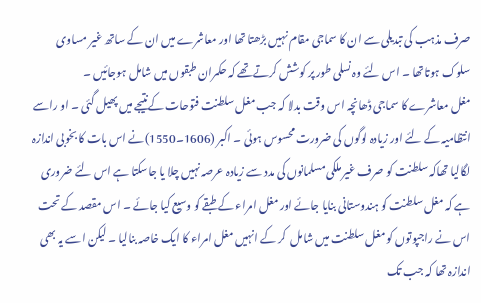صرف مذہب کی تبدیلی سے ان کا سماجی مقام نہیں بڑھتا تھا اور معاشرے میں ان کے ساتھ غیر مساوی سلوک ہوتاتھا ۔ اس لئے وہ نسلی طور پر کوشش کرتےتھے کہ حکمران طبقوں میں شامل ہوجائیں ۔
مغل معاشرے کا سماجی ڈھانچہ اس وقت بدلا کہ جب مغل سلطنت فتوحات کےنتیجے میں پھیل گئی ۔ او راسے انتظامیہ کے لئے اور زیادہ لوگوں کی ضرورت محسوس ہوئی ۔ اکبر (1606۔1550)نے اس بات کا بخوبی اندازہ لگالیا تھاکہ سلطنت کو صرف غیر ملکی مسلمانوں کی مدد سے زیادہ عرصہ نہیں چلا یا جاسکتا ہے اس لئے ضروری ہے کہ مغل سلطنت کو ہندوستانی بنایا جائے اور مغل امراء کے طبقے کو وسیع کیا جائے ۔ اس مقصد کے تحت اس نے راجپوتوں کو مغل سلطنت میں شامل  کر کے انہیں مغل امراء کا ایک خاصہ بنالیا ۔ لیکن اسے یہ بھی اندازہ تھا کہ جب تک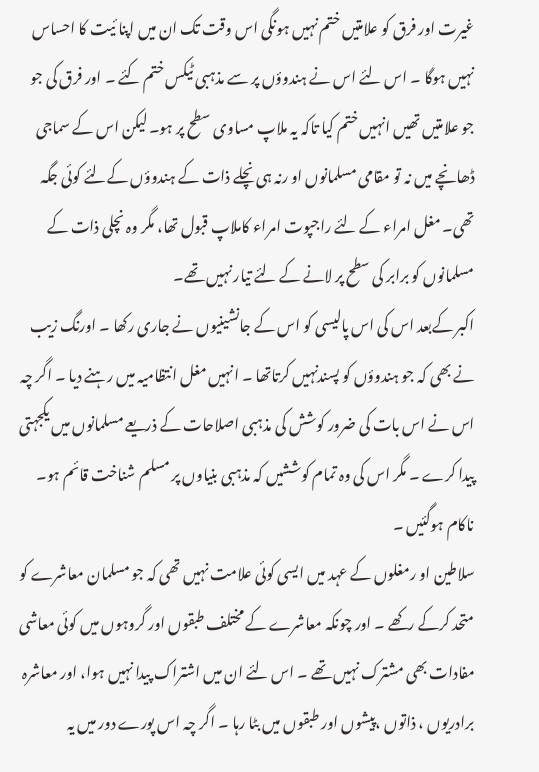غیرت اور فرق کو علامتیں ختم نہیں ہونگی اس وقت تک ان میں اپنا ئیت کا احساس نہیں ہوگا ۔ اس لئے اس نے ہندوؤں پر سے مذہبی ٹیکس ختم کئے ۔ اور فرق کی جو جو علامتیں تھیں انہیں ختم کیا تاکہ یہ ملاپ مساوی سطح پر ہو۔ لیکن اس کے سماجی ڈھانچے میں نہ تو مقامی مسلمانوں او رنہ ہی نچلے ذات کے ہندوؤں کےلئے کوئی جگہ تھی۔ مغل امراء کے لئے راجپوت امراء کاملاپ قبول تھا، مگر وہ نچلی ذات کے مسلمانوں کو برابر کی سطح پر لانے کے لئے تیار نہیں تھے۔
اکبر کےبعد اس کی اس پالیسی کو اس کے جانشینیوں نے جاری رکھا ۔ اورنگ زیب نے بھی کہ جو ہندوؤں کو پسندنہیں کرتاتھا ۔ انہیں مغل انتظامیہ میں رہنے دیا ۔ اگر چہ اس نے اس بات کی ضرور کوشش کی مذہبی اصلاحات کے ذریعے مسلمانوں میں یکجہتی پیدا کرے ۔ مگر اس کی وہ تمام کوششیں کہ مذہبی بنیاوں پر مسلم شناخت قائم ہو۔ ناکام ہوگئیں ۔
سلاطین او رمغلوں کے عہد میں ایسی کوئی علامت نہیں تھی کہ جو مسلمان معاشرے کو متحد کرکے رکھے ۔ اور چونکہ معاشرے کے مختلف طبقوں اور گروہوں میں کوئی معاشی مفادات بھی مشترک نہیں تھے ۔ اس لئے ان میں اشتراک پیدا نہیں ہوا، اور معاشرہ برادریوں ، ذاتوں ،پیشوں اور طبقوں میں بٹا رہا ۔ اگر چہ اس پورے دور میں یہ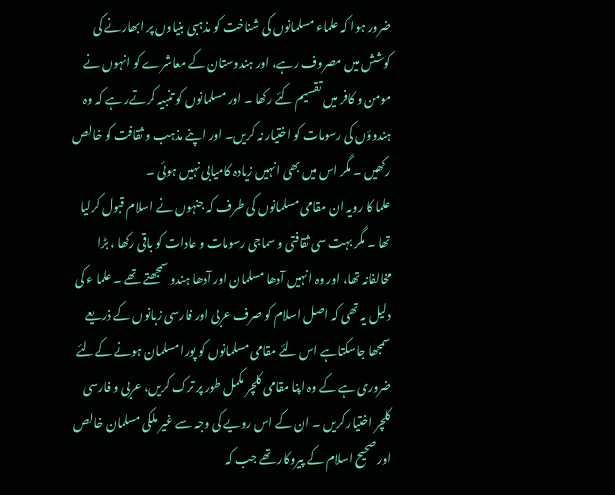ضرور ہوا کہ علماء مسلمانوں کی شناخت کو مذہبی بنیاوں پر ابھارنے کی کوشش میں مصروف رہے، اور ہندوستان کے معاشرے کو انہوں نے مومن و کافر میں تقسیم کئے رکھا ۔ اور مسلمانوں کو تنبیہ کرتےر ہے کہ وہ ہندوؤں کی رسومات کو اختیار نہ کریں۔ اور اپنے مذہب و ثقافت کو خالص رکھیں ۔ مگر اس میں بھی انہیں زیادہ کامیابی نہیں ہوئی ۔
علما کا رویہ ان مقامی مسلمانوں کی طرف کہ جنہوں نے اسلام قبول کرلیا تھا ۔ مگر بہت سی ثقافتی و سماجی رسومات و عادات کو باقی رکھا ، بڑا مخالفانہ تھا، اور وہ انہیں آدھا مسلمان اور آدھا ہندو سمجھتے تھے ۔ علما ء کی دلیل یہ تھی کہ اصل اسلام کو صرف عربی اور فارسی زبانوں کے ذریعے سمجھا جاسکتاہے اس لئے مقامی مسلمانوں کو پورا مسلمان ہونے کےلئے ضروری ہے کے وہ اپنا مقامی کلچر مکمل طور پر ترک کریں، عربی و فارسی کلچر اختیار کریں ۔ ان کے اس رویے کی وجہ سے غیر ملکی مسلمان خالص      اور صحیح اسلام کے پیروکار تھے جب کہ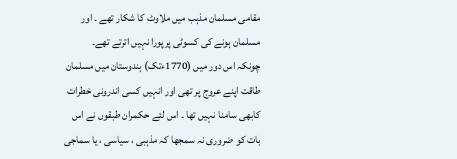مقامی مسلمان مذہب میں ملاوٹ کا شکار تھے ۔ اور مسلمان ہونے کی کسوٹی پرپورا نہیں اترتے تھے۔
چونکہ اس دور میں (1770ءتک) ہندوستان میں مسلمان طاقت اپنے عروج پر تھی اور انہیں کسی اندرونی خطرات کابھی سامنا نہیں تھا ۔ اس لئے حکمران طبقوں نے اس بات کو ضروری نہ سمجھا کہ مذہبی ، سیاسی ، یا سماجی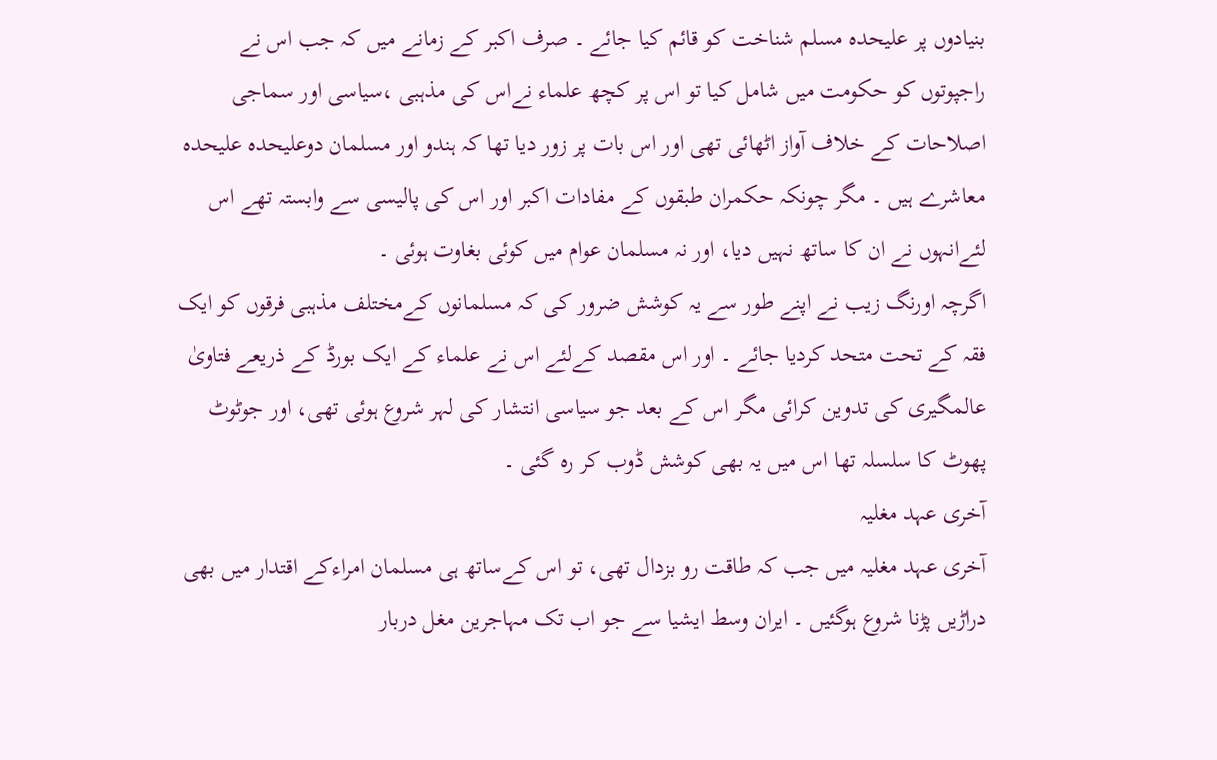بنیادوں پر علیحدہ مسلم شناخت کو قائم کیا جائے ۔ صرف اکبر کے زمانے میں کہ جب اس نے راجپوتوں کو حکومت میں شامل کیا تو اس پر کچھ علماء نےاس کی مذہبی ،سیاسی اور سماجی اصلاحات کے خلاف آواز اٹھائی تھی اور اس بات پر زور دیا تھا کہ ہندو اور مسلمان دوعلیحدہ علیحدہ معاشرے ہیں ۔ مگر چونکہ حکمران طبقوں کے مفادات اکبر اور اس کی پالیسی سے وابستہ تھے اس لئےانہوں نے ان کا ساتھ نہیں دیا، اور نہ مسلمان عوام میں کوئی بغاوت ہوئی ۔
اگرچہ اورنگ زیب نے اپنے طور سے یہ کوشش ضرور کی کہ مسلمانوں کےمختلف مذہبی فرقوں کو ایک فقہ کے تحت متحد کردیا جائے ۔ اور اس مقصد کےلئے اس نے علماء کے ایک بورڈ کے ذریعے فتاویٰ عالمگیری کی تدوین کرائی مگر اس کے بعد جو سیاسی انتشار کی لہر شروع ہوئی تھی، اور جوٹوٹ پھوٹ کا سلسلہ تھا اس میں یہ بھی کوشش ڈوب کر رہ گئی ۔
آخری عہد مغلیہ
آخری عہد مغلیہ میں جب کہ طاقت رو بزدال تھی، تو اس کےساتھ ہی مسلمان امراءکے اقتدار میں بھی دراڑیں پڑنا شروع ہوگئیں ۔ ایران وسط ایشیا سے جو اب تک مہاجرین مغل دربار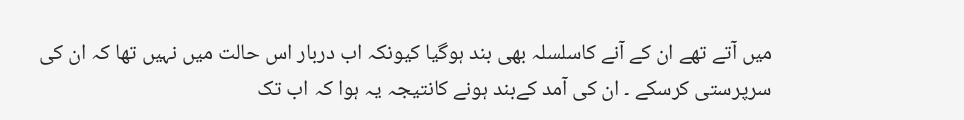میں آتے تھے ان کے آنے کاسلسلہ بھی بند ہوگیا کیونکہ اب دربار اس حالت میں نہیں تھا کہ ان کی سرپرستی کرسکے ۔ ان کی آمد کےبند ہونے کانتیجہ یہ ہوا کہ اب تک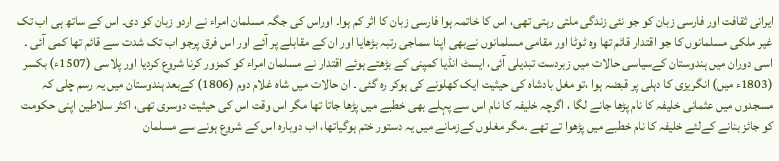ایرانی ثقافت اور فارسی زبان کو جو نئی زندگی ملتی رہتی تھی، اس کا خاتمہ ہوا فارسی زبان کا اثر کم ہوا۔ اوراس کی جگہ مسلمان امراء نے اردو زبان کو دی۔ اس کے ساتھ ہی اب تک غیر ملکی مسلمانوں کا جو اقتدار قائم تھا وہ ٹوٹا اور مقامی مسلمانوں نےبھی اپنا سماجی رتبہ بڑھایا اور ان کے مقابلے پر آئے اور اس فرق پرجو اب تک شدت سے قائم تھا کمی آئی ۔ اسی دوران میں ہندوستان کےسیاسی حالات میں زبردست تبدیلی آئی، ایسٹ انڈیا کمپنی کے بڑھتے ہوئے اقتدار نے مسلمان امراء کو کمزور کرنا شروع کردیا اور پلاسی (1507ء) بکسر (1803ء میں) انگریزی کا دہلی پر قبضہ ہوا ،تو مغل بادشاہ کی حیثیت ایک کھلونے کی ہوکر رہ گئی ۔ ان حالات میں شاہ غلام دوم (1806) کےبعد ہندوستان میں یہ رسم چلی کہ مسجدوں میں عثمانی خلیفہ کا نام پڑھا جانے لگا ، اگرچہ خلیفہ کا نام اس سے پہلے بھی خطبے میں پڑھا جاتا تھا مگر اس وقت اس کی حیثیت دوسری تھی، اکثر سلاطین اپنی حکومت کو جائز بنانے کےلئے خلیفہ کا نام خطبے میں پڑھوا تے تھے ۔مگر مغلوں کےزمانے میں یہ دستور ختم ہوگیاتھا، اب دوبارہ اس کے شروع ہونے سے مسلمان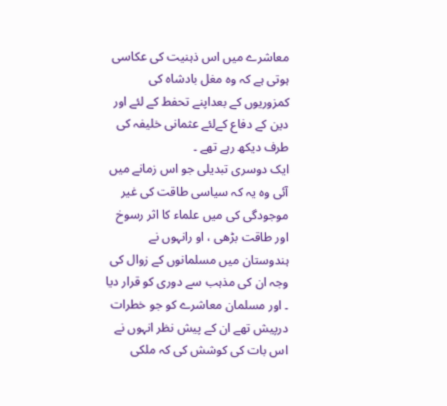معاشرے میں اس ذہنیت کی عکاسی ہوتی ہے کہ وہ مغل بادشاہ کی کمزوریوں کے بعداپنے تحفط کے لئے اور دین کے دفاع کےلئے عثمانی خلیفہ کی طرف دیکھ رہے تھے ۔
ایک دوسری تبدیلی جو اس زمانے میں آئی وہ یہ کہ سیاسی طاقت کی غیر موجودگی کی میں علماء کا اثر رسوخ اور طاقت بڑھی ، او رانہوں نے ہندوستان میں مسلمانوں کے زوال کی وجہ ان کی مذہب سے دوری کو قرار دیا ۔ اور مسلمان معاشرے کو جو خطرات درپیش تھے ان کے پیش نظر انہوں نے اس بات کی کوشش کی کہ ملکی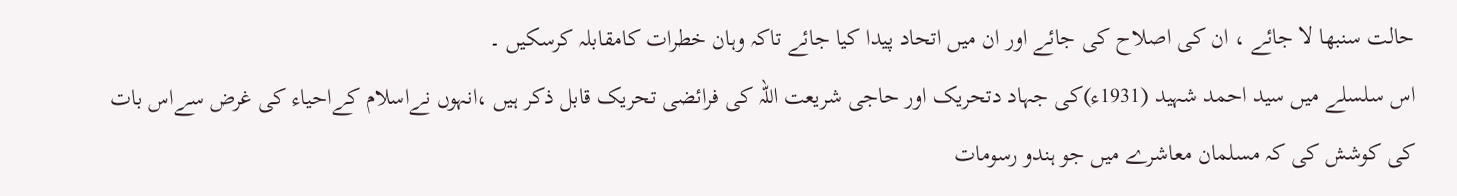حالت سنبھا لا جائے ، ان کی اصلاح کی جائے اور ان میں اتحاد پیدا کیا جائے تاکہ وہان خطرات کامقابلہ کرسکیں ۔
اس سلسلے میں سید احمد شہید (1931ء)کی جہاد دتحریک اور حاجی شریعت اللہ کی فرائضی تحریک قابل ذکر ہیں ،انہوں نےاسلام کےاحیاء کی غرض سےاس بات کی کوشش کی کہ مسلمان معاشرے میں جو ہندو رسومات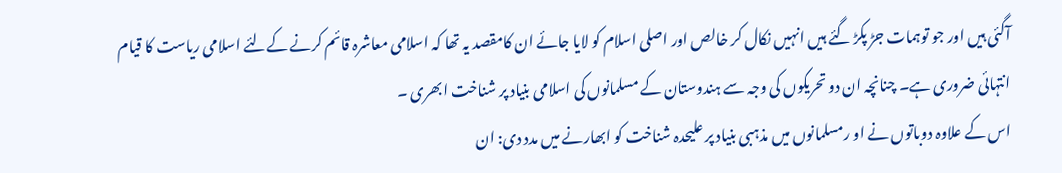آگئی ہیں اور جو توہمات جڑ پکڑ گئے ہیں انہیں نکال کر خالص اور اصلی اسلام کو لایا جائے ان کامقصد یہ تھا کہ اسلامی معاشرہ قائم کرنے کےلئے اسلامی ریاست کا قیام انتہائی ضروری ہے۔ چنانچہ ان دو تحریکوں کی وجہ سے ہندوستان کے مسلمانوں کی اسلامی بنیاد پر شناخت ابھری ۔
اس کے علاوہ دوباتوں نے او رمسلمانوں میں مذہبی بنیاد پر علیحدہ شناخت کو ابھارنے میں مدد دی: ان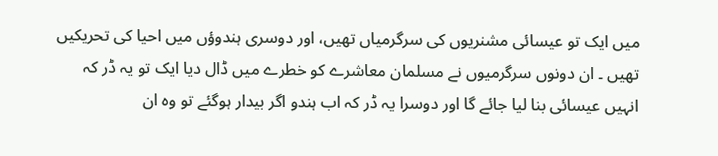میں ایک تو عیسائی مشنریوں کی سرگرمیاں تھیں، اور دوسری ہندوؤں میں احیا کی تحریکیں تھیں ۔ ان دونوں سرگرمیوں نے مسلمان معاشرے کو خطرے میں ڈال دیا ایک تو یہ ڈر کہ انہیں عیسائی بنا لیا جائے گا اور دوسرا یہ ڈر کہ اب ہندو اگر بیدار ہوگئے تو وہ ان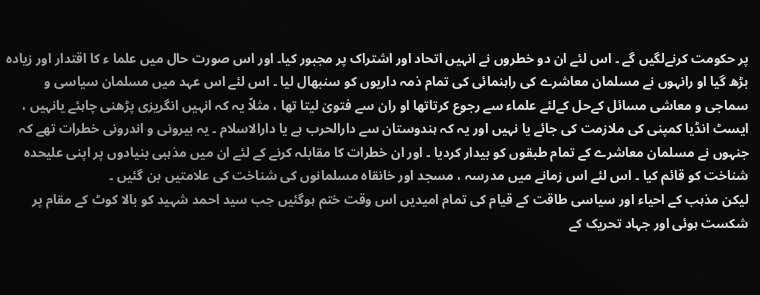پر حکومت کرنےلگیں گے ۔ اس لئے ان دو خطروں نے انہیں اتحاد اور اشتراک پر مجبور کیا۔ اور اس صورت حال میں علما ء کا اقتدار اور زیادہ بڑھ گیا او رانہوں نے مسلمان معاشرے کی راہنمائی کی تمام ذمہ داریوں کو سنبھال لیا ۔ اس لئے اس عہد میں مسلمان سیاسی و سماجی و معاشی مسائل کےحل کےلئے علماء سے رجوع کرتاتھا او ران سے فتویٰ لیتا تھا ، مثلاً یہ کہ انہیں انگریزی پڑھنی چاہئے یانہیں ، ایسٹ انڈیا کمپنی کی ملازمت کی جائے یا نہیں اور یہ کہ ہندوستان سے دارالحرب ہے یا دارالاسلام ۔ یہ بیرونی و اندرونی خطرات تھے کہ جنہوں نے مسلمان معاشرے کے تمام طبقوں کو بیدار کردیا ۔ اور ان خطرات کا مقابلہ کرنے کے لئے ان میں مذہبی بنیادوں پر اپنی علیحدہ شناخت کو قائم کیا ۔ اس لئے اس زمانے میں مدرسہ ، مسجد اور خانقاہ مسلمانوں کی شناخت کی علامتیں بن گئیں ۔
لیکن مذہب کے احیاء اور سیاسی طاقت کے قیام کی تمام امیدیں اس وقت ختم ہوگئیں جب سید احمد شہید کو بالا کوٹ کے مقام پر شکست ہوئی اور جہاد تحریک کے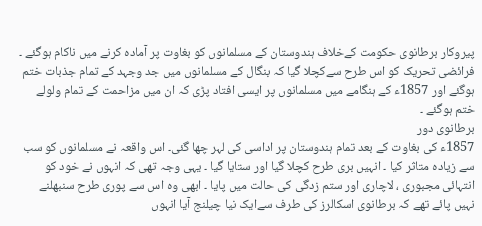پیروکار برطانوی حکومت کےخلاف ہندوستان کے مسلمانوں کو بغاوت پر آمادہ کرنے میں ناکام ہوگئے ۔ فرائضی تحریک کو اس طرح سےکچلا گیا کہ بنگال کے مسلمانوں میں جد وجہد کے تمام جذبات ختم ہوگئے اور 1857ء کے ہنگامے میں مسلمانوں پر ایسی افتاد پڑی کہ ان میں مزاحمت کے تمام ولولے ختم ہوگئے ۔
برطانوی دور
1857ء کی بغاوت کے بعد تمام ہندوستان پر اداسی کی لہر چھا گئی۔ اس واقعہ نے مسلمانوں کو سب سے زیادہ متاثر کیا ۔ انہیں بری طرح کچلا گیا اور ستایا گیا ۔ یہی وجہ تھی کہ انہوں نے خود کو انتہائی مجبوری ، لاچاری اور ستم زدگی کی حالت میں پایا ۔ ابھی وہ اس سے پوری طرح سنبھلنے نہیں پائے تھے کہ برطانوی اسکالرز کی طرف سےایک نیا چیلنج آیا انہوں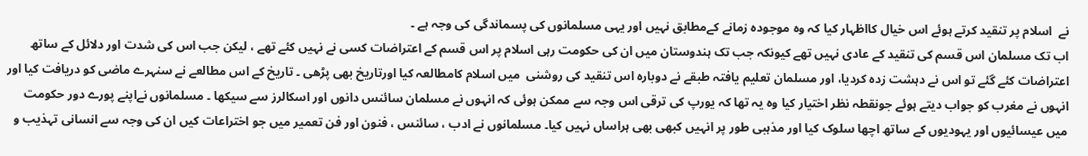نے  اسلام پر تنقید کرتے ہوئے اس خیال کااظہار کیا کہ وہ موجودہ زمانے کےمطابق نہیں اور یہی مسلمانوں کی پسماندگی کی وجہ ہے ۔
اب تک مسلمان اس قسم کی تنقید کے عادی نہیں تھے کیونکہ جب تک ہندوستان میں ان کی حکومت رہی اسلام پر اس قسم کے اعتراضات کسی نے نہیں کئے تھے ، لیکن جب اس کی شدت اور دلائل کے ساتھ اعتراضات کئے گئے تو اس نے دہشت زدہ کردیا، اور مسلمان تعلیم یافتہ طبقے نے دوبارہ اس تنقید کی روشنی  میں اسلام کامطالعہ کیا اورتاریخ بھی پڑھی ۔ تاریخ کے اس مطالعے نے سنہرے ماضی کو دریافت کیا اور انہوں نے مغرب کو جواب دیتے ہوئے جونقطہ نظر اختیار کیا وہ یہ تھا کہ یورپ کی ترقی اس وجہ سے ممکن ہوئی کہ انہوں نے مسلمان سائنس دانوں اور اسکالرز سے سیکھا ۔ مسلمانوں نےاپنے پورے دور حکومت میں عیسائیوں اور یہودیوں کے ساتھ اچھا سلوک کیا اور مذہبی طور پر انہیں کبھی بھی ہراساں نہیں کیا۔ مسلمانوں نے ادب ، سائنس ، فنون اور فن تعمیر میں جو اختراعات کیں ان کی وجہ سے انسانی تہذیب و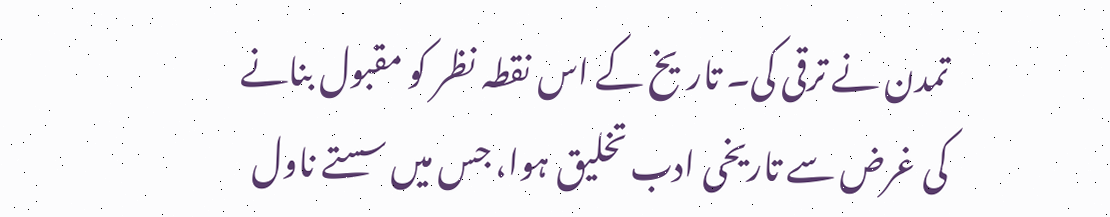تمدن نے ترقی کی۔ تاریخ کے اس نقطہ نظر کو مقبول بنانے کی غرض سے تاریخی ادب تخلیق ہوا، جس میں سستے ناول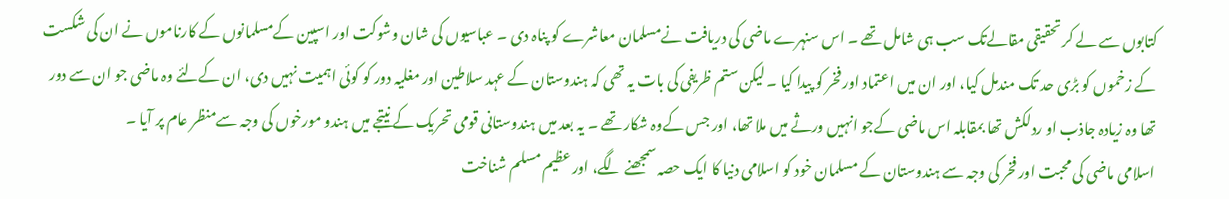کتابوں سے لے کر تحقیقی مقالےتک سب ہی شامل تھے ۔ اس سنہرے ماضی کی دریافت نےمسلمان معاشرے کو پناہ دی ۔ عباسیوں کی شان وشوکت اور اسپین کےمسلمانوں کے کارناموں نے ان کی شکست کے زخموں کو بڑی حد تک مندمل کیا، اور ان میں اعتماد اور فخر کو پیدا کیا ۔ لیکن ستم ظریفی کی بات یہ تھی کہ ہندوستان کے عہد سلاطین اور مغلیہ دور کو کوئی اہمیت نہیں دی، ان کےلئے وہ ماضی جو ان سے دور تھا وہ زیادہ جاذب او ردلکش تھا بمقابلہ اس ماضی کےجو انہیں ورثے میں ملا تھا، اور جس کےوہ شکار تھے ۔ یہ بعد میں ہندوستانی قومی تحریک کے نیتجے میں ہندو مورخوں کی وجہ سےمنظر عام پر آیا ۔
اسلامی ماضی کی محبت اور فخر کی وجہ سے ہندوستان کے مسلمان خود کو اسلامی دنیا کا ایک حصہ سمجھنے لگے، اور عظیم مسلم شناخت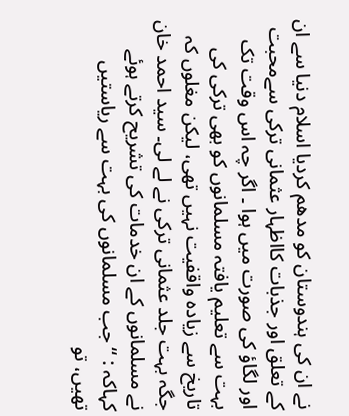نے ان کی ہندوستان کو مدھم کردیا اسلام دنیا سے ان کے تعلق اور جذبات کااظہار عثمانی ترکی سےمحبت اور لگاؤ کی صورت میں ہوا ۔ اگر چہ اس وقت تک بہت سے تعلیم یافتہ مسلمانوں کو بھی ترکی کی تاریخ سے زیادہ واقفیت نہیں تھی، لیکن مغلوں کہ جگہ بہت جلد عثمانی ترکی نے لے لی۔ سید احمد خان نے مسلمانوں کے ان خدمات کی تشریح کرتے ہوئے کہاکہ : ‘‘ جب مسلمانوں کی بہت سے ریاستیں تھیں، تو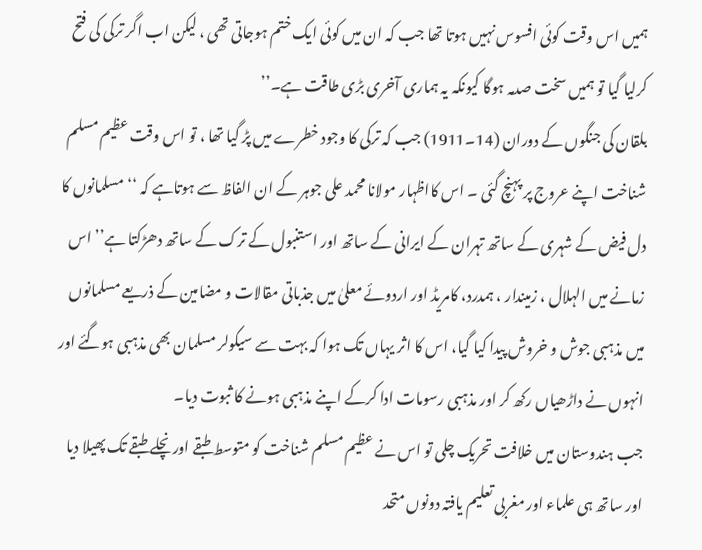ہمیں اس وقت کوئی افسوس نہیں ہوتا تھا جب کہ ان میں کوئی ایک ختم ہوجاتی تھی ، لیکن اب اگر ترکی کی فتح کرلیا گیا تو ہمیں سخت صدمہ ہوگا کیونکہ یہ ہماری آخری بڑی طاقت ہے۔’’
بلقان کی جنگوں کے دوران (14۔1911) جب کہ ترکی کا وجود خطرے میں پڑ گیا تھا ، تو اس وقت عظیم مسلم شناخت اپنے عروج پر پہنچ گئی ۔ اس کااظہار مولانا محمد علی جوہر کے ان الفاظ سے ہوتاہے کہ ‘‘مسلمانوں کا دل فیض کے شہری کے ساتھ تہران کے ایرانی کے ساتھ اور استنبول کے ترک کے ساتھ دھڑکتا ہے’’ اس زمانے میں الہلال ، زمیندار ، ہمدرد، کامریڈ اور اردوئے معلیٰ میں جذباتی مقالات و مضامین کے ذریعے مسلمانوں میں مذہبی جوش و خروش پیدا کیا گیا، اس کا اثر یہاں تک ہوا کہ بہت سے سیکولر مسلمان بھی مذہبی ہوگئے اور انہوں نے داڑھیاں رکھ کر اور مذہبی رسومات ادا کرکے اپنے مذہبی ہونے کا ثبوت دیا۔
جب ہندوستان میں خلافت تحریک چلی تو اس نے عظیم مسلم شناخت کو متوسط طبقے اور نچلے طبقے تک پھیلا دیا اور ساتھ ہی علماء اور مغربی تعلیم یافتہ دونوں متحد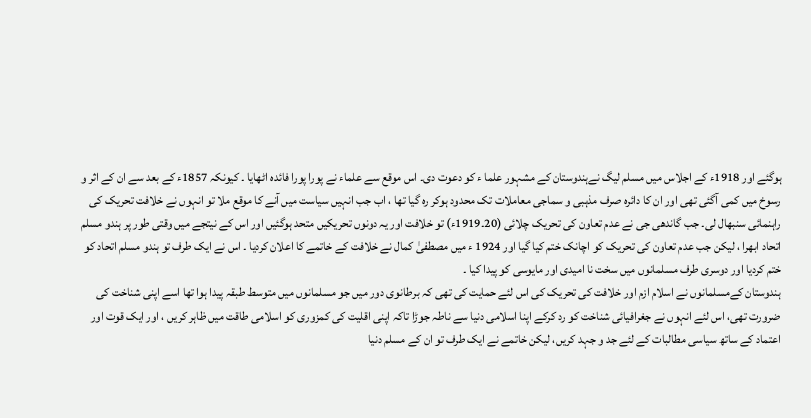ہوگئے اور 1918ء کے اجلاس میں مسلم لیگ نےہندوستان کے مشہور علما ء کو دعوت دی۔ اس موقع سے علماء نے پورا پورا فائدہ اٹھایا ۔ کیونکہ 1857ء کے بعد سے ان کے اثر و رسوخ میں کمی آگئی تھی اور ان کا دائرہ صرف مذہبی و سماجی معاملات تک محدود ہوکر رہ گیا تھا ، اب جب انہیں سیاست میں آنے کا موقع ملا تو انہوں نے خلافت تحریک کی راہنمائی سنبھال لی۔ جب گاندھی جی نے عدم تعاون کی تحریک چلائی (20۔1919ء) تو خلافت اور یہ دونوں تحریکیں متحد ہوگئیں اور اس کے نیتجے میں وقتی طور پر ہندو مسلم اتحاد ابھرا ، لیکن جب عدم تعاون کی تحریک کو اچانک ختم کیا گیا اور 1924 ء میں مصطفیٰ کمال نے خلافت کے خاتمے کا اعلان کردیا ۔ اس نے ایک طرف تو ہندو مسلم اتحاد کو ختم کردیا اور دوسری طرف مسلمانوں میں سخت نا امیدی اور مایوسی کو پیدا کیا ۔
ہندوستان کےمسلمانوں نے اسلام ازم اور خلافت کی تحریک کی اس لئے حمایت کی تھی کہ برطانوی دور میں جو مسلمانوں میں متوسط طبقہ پیدا ہوا تھا اسے اپنی شناخت کی ضرورت تھی، اس لئے انہوں نے جغرافیائی شناخت کو رد کرکے اپنا اسلامی دنیا سے ناطہ جوڑا تاکہ اپنی اقلیت کی کمزوری کو اسلامی طاقت میں ظاہر کریں ، اور ایک قوت اور اعتماد کے ساتھ سیاسی مطالبات کے لئے جد و جہد کریں، لیکن خاتمے نے ایک طرف تو ان کے مسلم دنیا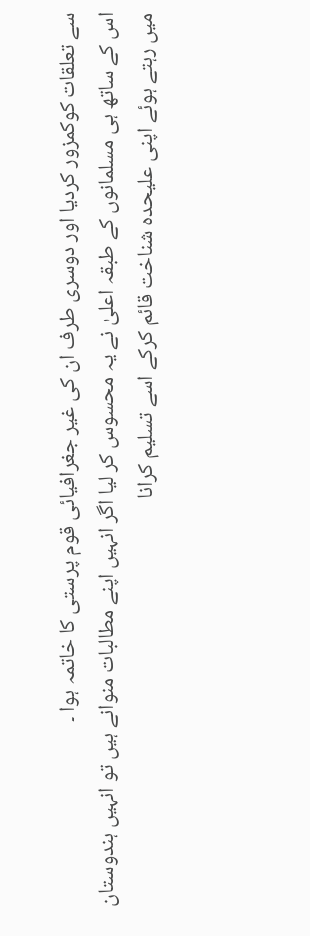سے تعلقات کوکمزور کردیا اور دوسری طرف ان کی غیر جغرافیائی قوم پرستی کا خاتمہ ہوا ۔
اس کے ساتھ ہی مسلمانوں کے طبقہ اعلیٰ نے یہ محسوس کر لیا اگر انہیں اپنے مطالبات منوانے ہیں تو انہیں ہندوستان میں رہتے ہوئے اپنی علیحدہ شناخت قائم کرکے اسے تسلیم کرانا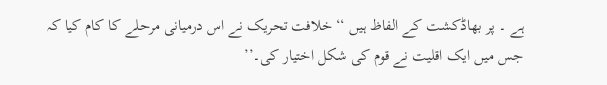ہے ۔ پر بھاڈکشت کے الفاظ ہیں ‘‘ خلافت تحریک نے اس درمیانی مرحلے کا کام کیا کہ جس میں ایک اقلیت نے قوم کی شکل اختیار کی۔’’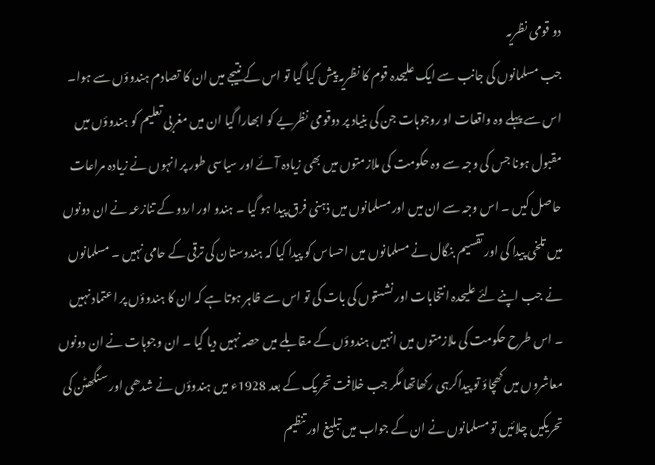دو قومی نظریہ
جب مسلمانوں کی جانب سے ایک علیحدہ قوم کا نظریہ پیش کیا گیا تو اس کے نتیجے میں ان کا تصادم ہندوؤں سے ہوا۔ اس سے پہلے وہ واقعات او روجوہات جن کی بنیاد پر دوقومی نظریے کو ابھارا گیا ان میں مغربی تعلیم کو ہندوؤں میں مقبول ہونا جس کی وجہ سے وہ حکومت کی ملازمتوں میں بھی زیادہ آئے اور سیاسی طور پر انہوں نے زیادہ مراعات حاصل کیں ۔ اس وجہ سے ان میں اور مسلمانوں میں ذہنی فرق پیدا ہو گیا ۔ ہندو اور اردو کے تنازعہ نے ان دونوں میں تلخی پیدا کی اور تقسیم بنگال نے مسلمانوں میں احساس کو پیدا کیا کہ ہندوستان کی ترقی کے حامی نہیں ۔ مسلمانوں نے جب اپنے لئے علیحدہ انتخابات اور نشستوں کی بات کی تو اس سے ظاہر ہوتا ہے کہ ان کا ہندوؤں پر اعتماد نہیں ۔ اس طرح حکومت کی ملازمتوں میں انہیں ہندوؤں کے مقابلے میں حصہ نہیں دیا گیا ۔ ان وجوہات نے ان دونوں معاشروں میں کھچاؤ تو پیداکرہی رکھاتھا مگر جب خلافت تحریک کے بعد 1928ء میں ہندوؤں نے شدھی اور سنگھٹن کی تحریکیں چلائیں تو مسلمانوں نے ان کے جواب میں تبلیغ اور تنظیم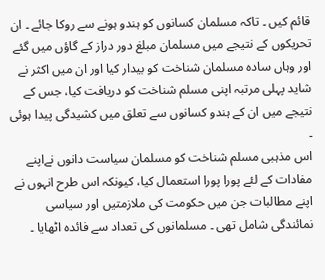قائم کیں ۔ تاکہ مسلمان کسانوں کو ہندو ہونے سے روکا جائے ۔ ان تحریکوں کے نتیجے میں مسلمان مبلغ دور دراز کے گاؤں میں گئے      اور وہاں سادہ مسلمان شناخت کو بیدار کیا اور ان میں اکثر نے شاید پہلی مرتبہ اپنی مسلم شناخت کو دریافت کیا، جس کے نتیجے میں ان کے ہندو کسانوں سے تعلق میں کشیدگی پیدا ہوئی ۔
اس مذہبی مسلم شناخت کو مسلمان سیاست دانوں نےاپنے مفادات کے لئے پورا پورا استعمال کیا، کیونکہ اس طرح انہوں نے اپنے مطالبات جن میں حکومت کی ملازمتیں اور سیاسی نمائندگی شامل تھی ۔ مسلمانوں کی تعداد سے فائدہ اٹھایا ۔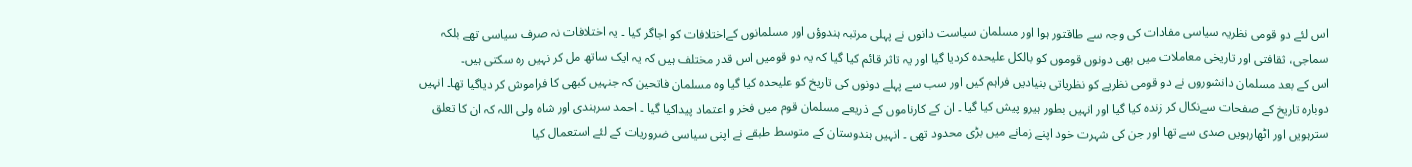اس لئے دو قومی نظریہ سیاسی مفادات کی وجہ سے طاقتور ہوا اور مسلمان سیاست دانوں نے پہلی مرتبہ ہندوؤں اور مسلمانوں کےاختلافات کو اجاگر کیا ۔ یہ اختلافات نہ صرف سیاسی تھے بلکہ سماجی، ثقافتی اور تاریخی معاملات میں بھی دونوں قوموں کو بالکل علیحدہ کردیا گیا اور یہ تاثر قائم کیا گیا کہ یہ دو قومیں اس قدر مختلف ہیں کہ یہ ایک ساتھ مل کر نہیں رہ سکتی ہیں۔
اس کے بعد مسلمان دانشوروں نے دو قومی نظریے کو نظریاتی بنیادیں فراہم کیں اور سب سے پہلے دونوں کی تاریخ کو علیحدہ کیا گیا وہ مسلمان فاتحین کہ جنہیں کبھی کا فراموش کر دیاگیا تھا۔ انہیں دوبارہ تاریخ کے صفحات سےنکال کر زندہ کیا گیا اور انہیں بطور ہیرو پیش کیا گیا ۔ ان کے کارناموں کے ذریعے مسلمان قوم میں فخر و اعتماد پیداکیا گیا ۔ احمد سرہندی اور شاہ ولی اللہ کہ ان کا تعلق سترہویں اور اٹھارہویں صدی سے تھا اور جن کی شہرت خود اپنے زمانے میں بڑی محدود تھی ۔ انہیں ہندوستان کے متوسط طبقے نے اپنی سیاسی ضروریات کے لئے استعمال کیا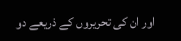اور ان کی تحریروں کے ذریعے دو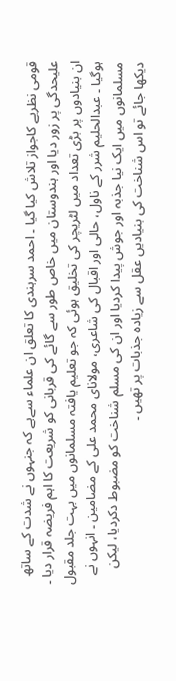قومی نظریے کاجواز تلاش کیا گیا ۔ احمد سرہندی کا تعلق ان علماء سےہے کہ جنہوں نے شدت کے ساتھ علیحدگی پر زور دیا اور ہندوستان میں خاص طور سے گائے کی قربانی کو شریعت کا اہم فریضہ قرار دیا ۔
ان بنیادوں پر بڑی تعداد میں لٹریچر کی تخلیق ہوئی کہ جو تعلیم یافتہ مسلمانوں میں بہت جلد مقبول ہوگیا ۔ عبدالحلیم شرر کے ناول، حالی اور اقبال کی شاعری، مولانای محمد علی کے مضامین ۔ انہوں نے مسلمانوں میں ایک نیا جذبہ اور جوش پیدا کردیا اور ان کی مسلم شناخت کو مضبوط دکردیا، لیکن دیکھا جائے تو اس شناخت کی بنیادیں عقل سے زیادہ جذبات پر تھیں ۔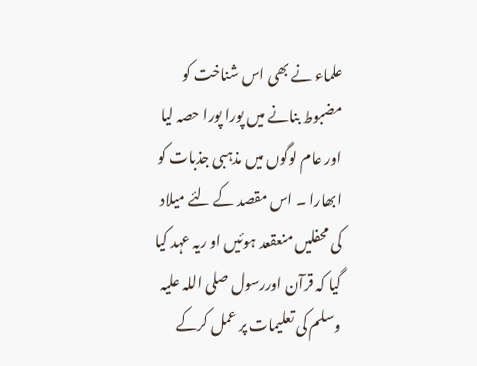علماء نے بھی اس شناخت کو مضبوط بنانے میں پورا پورا حصہ لیا اور عام لوگوں میں مذہبی جذبات کو ابھارا ۔ اس مقصد کے لئے میلاد کی محفلیں منعقعد ہوئیں او ریہ عہد کیا گیا کہ قرآن اوررسول صلی اللہ علیہ وسلم کی تعلیمات پر عمل کرکے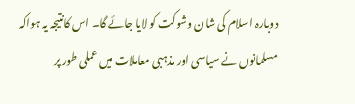دوبارہ اسلام کی شان وشوکت کو لایا جائے گا۔ اس کانتیجہ یہ ہواکہ مسلمانوں نے سیاسی اور مذہبی معاملات میں عملی طور پر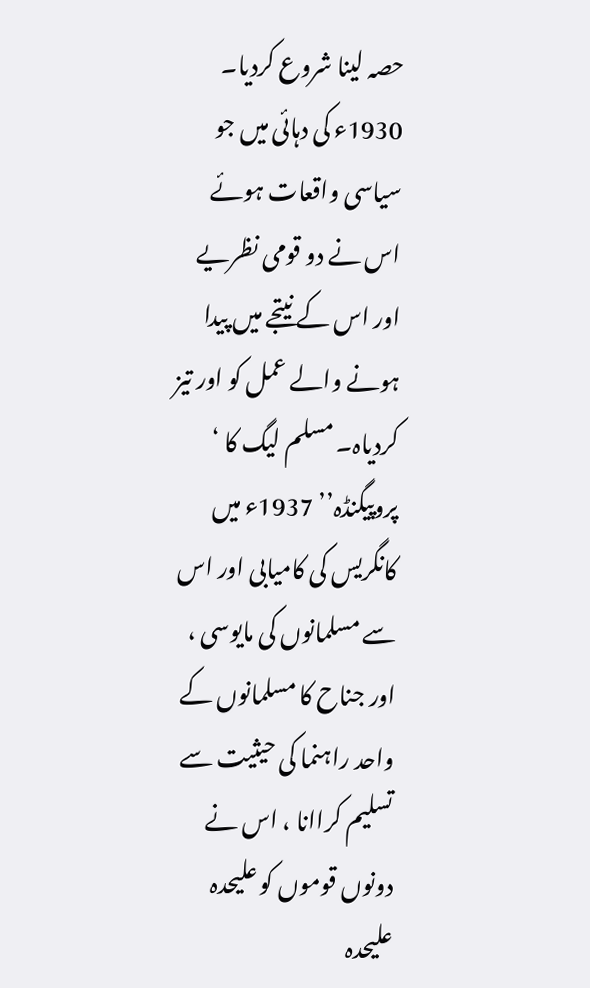حصہ لینا شروع کردیا۔
1930ء کی دہائی میں جو سیاسی واقعات ہوئے اس نے دو قومی نظریے اور اس کے نیتجے میں پیدا ہونے والے عمل کو اور تیز کردیاہ۔ مسلم لیگ کا ‘ پروپیگنڈہ’’ 1937ء میں کانگریس کی کامیابی اور اس سے مسلمانوں کی مایوسی ، اور جناح کا مسلمانوں کے واحد راہنما کی حیثیت سے تسلیم کراانا ، اس نے دونوں قوموں کو علیحدہ علیحدہ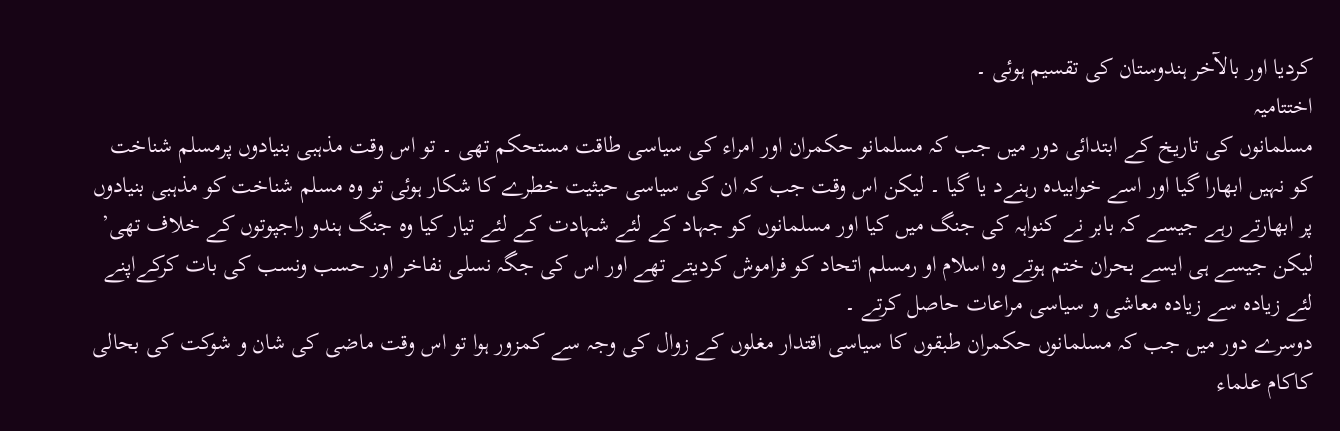کردیا اور بالآخر ہندوستان کی تقسیم ہوئی ۔
اختتامیہ
مسلمانوں کی تاریخ کے ابتدائی دور میں جب کہ مسلمانو حکمران اور امراء کی سیاسی طاقت مستحکم تھی ۔ تو اس وقت مذہبی بنیادوں پرمسلم شناخت کو نہیں ابھارا گیا اور اسے خوابیدہ رہنےد یا گیا ۔ لیکن اس وقت جب کہ ان کی سیاسی حیثیت خطرے کا شکار ہوئی تو وہ مسلم شناخت کو مذہبی بنیادوں پر ابھارتے رہے جیسے کہ بابر نے کنواہہ کی جنگ میں کیا اور مسلمانوں کو جہاد کے لئے شہادت کے لئے تیار کیا وہ جنگ ہندو راجپوتوں کے خلاف تھی’ لیکن جیسے ہی ایسے بحران ختم ہوتے وہ اسلام او رمسلم اتحاد کو فراموش کردیتے تھے اور اس کی جگہ نسلی نفاخر اور حسب ونسب کی بات کرکےاپنے لئے زیادہ سے زیادہ معاشی و سیاسی مراعات حاصل کرتے ۔
دوسرے دور میں جب کہ مسلمانوں حکمران طبقوں کا سیاسی اقتدار مغلوں کے زوال کی وجہ سے کمزور ہوا تو اس وقت ماضی کی شان و شوکت کی بحالی کاکام علماء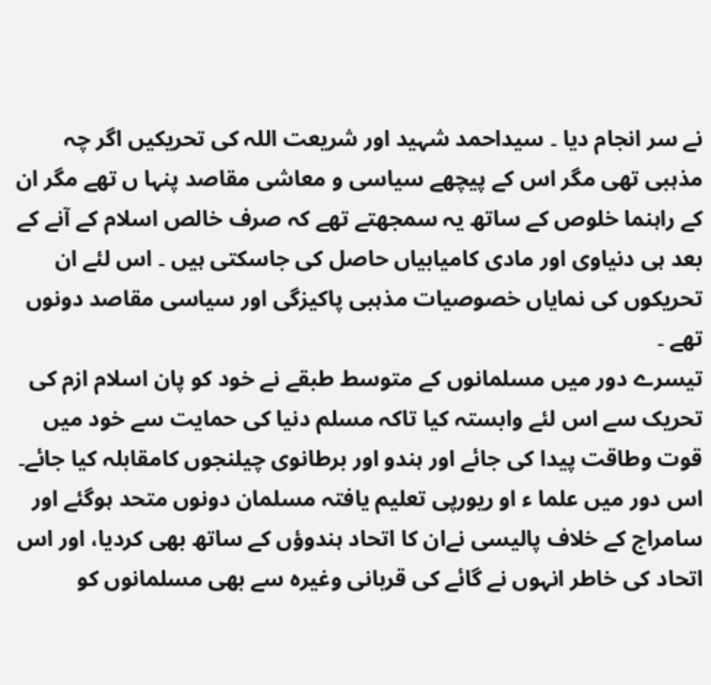نے سر انجام دیا ۔ سیداحمد شہید اور شریعت اللہ کی تحریکیں اگر چہ مذہبی تھی مگر اس کے پیچھے سیاسی و معاشی مقاصد پنہا ں تھے مگر ان کے راہنما خلوص کے ساتھ یہ سمجھتے تھے کہ صرف خالص اسلام کے آنے کے بعد ہی دنیاوی اور مادی کامیابیاں حاصل کی جاسکتی ہیں ۔ اس لئے ان تحریکوں کی نمایاں خصوصیات مذہبی پاکیزگی اور سیاسی مقاصد دونوں تھے ۔
تیسرے دور میں مسلمانوں کے متوسط طبقے نے خود کو پان اسلام ازم کی تحریک سے اس لئے وابستہ کیا تاکہ مسلم دنیا کی حمایت سے خود میں قوت وطاقت پیدا کی جائے اور ہندو اور برطانوی چیلنجوں کامقابلہ کیا جائے۔ اس دور میں علما ء او ریورپی تعلیم یافتہ مسلمان دونوں متحد ہوگئے اور سامراج کے خلاف پالیسی نےان کا اتحاد ہندوؤں کے ساتھ بھی کردیا، اور اس اتحاد کی خاطر انہوں نے گائے کی قربانی وغیرہ سے بھی مسلمانوں کو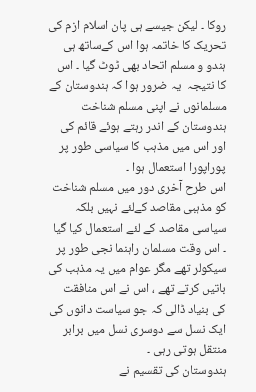روکا ۔ لیکن جیسے ہی پان اسلام ازم کی تحریک کا خاتمہ ہوا اس کےساتھ ہی ہندو و مسلم اتحاد بھی ٹوٹ گیا ۔ اس کا نتیجہ  یہ ضرور ہوا کہ ہندوستان کے مسلمانوں نے اپنی مسلم شناخت ہندوستان کے اندر رہتے ہوئے قائم کی اور اس میں مذہب کا سیاسی طور پر پوراپورا استعمال ہوا ۔
اس طرح آخری دور میں مسلم شناخت کو مذہبی مقاصد کےلئے نہیں بلکہ سیاسی مقاصد کے لئے استعمال کیا گیا ۔ اس وقت مسلمان راہنما نجی طور پر سیکولر تھے مگر عوام میں یہ مذہب کی باتیں کرتے تھے ، اس نے اس منافقت کی بنیاد ڈالی کہ جو سیاست دانوں کی ایک نسل سے دوسری نسل میں برابر منتقل ہوتی رہی ۔
ہندوستان کی تقسیم نے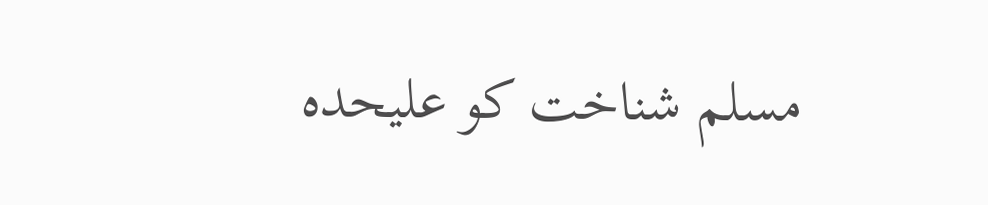مسلم شناخت کو علیحدہ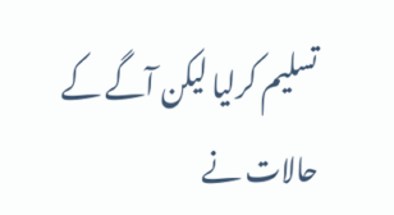تسلیم کرلیا لیکن آگے کے حالات نے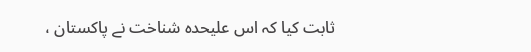ثابت کیا کہ اس علیحدہ شناخت نے پاکستان ،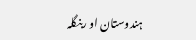ہندوستان او ربنگلہ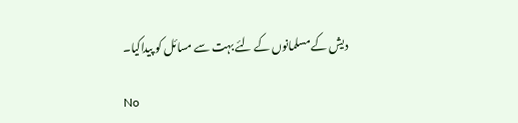دیش کے مسلمانوں کے لئے بہت سے مسائل کو پیداکیا۔

No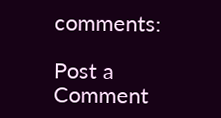comments:

Post a Comment